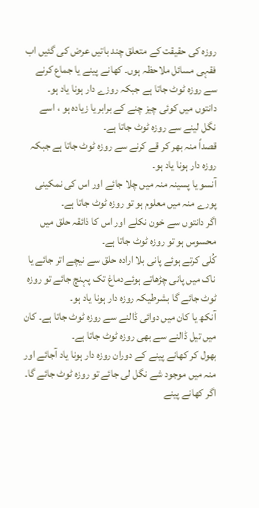روزہ کی حقیقت کے متعلق چند باتیں عرض کی گئیں اب فقہی مسائل ملاحظہ ہوں۔ کھانے پینے یا جماع کرنے سے روزہ ٹوٹ جاتا ہے جبکہ روزے دار ہونا یاد ہو۔
دانتوں میں کوئی چیز چنے کے برابر یا زیادہ ہو ، اسے نگل لینے سے روزہ ٹوٹ جاتا ہے۔
قصداً منہ بھر کر قے کرنے سے روزہ ٹوٹ جاتا ہے جبکہ روزہ دار ہونا یاد ہو۔
آنسو یا پسینہ منہ میں چلا جائے اور اس کی نمکینی پورے منہ میں معلوم ہو تو روزہ ٹوٹ جاتا ہے۔
اگر دانتوں سے خون نکلے اور اس کا ذائقہ حلق میں محسوس ہو تو روزہ ٹوٹ جاتا ہے۔
کُلی کرتے ہوئے پانی بلا ارادہ حلق سے نیچے اتر جائے یا ناک میں پانی چڑھاتے ہوئےدماغ تک پہنچ جائے تو روزہ ٹوٹ جائے گا بشرطیکہ روزہ دار ہونا یاد ہو۔
آنکھ یا کان میں دوائی ڈالنے سے روزہ ٹوٹ جاتا ہے۔ کان میں تیل ڈالنے سے بھی روزہ ٹوٹ جاتا ہے۔
بھول کر کھانے پینے کے دوران روزہ دار ہونا یاد آجائے اور منہ میں موجود شے نگل لی جائے تو روزہ ٹوٹ جائے گا۔
اگر کھانے پینے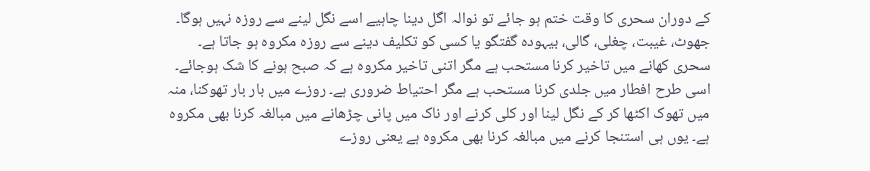کے دوران سحری کا وقت ختم ہو جائے تو نوالہ اگل دینا چاہیے اسے نگل لینے سے روزہ نہیں ہوگا۔ جھوٹ، غیبت، چغلی، گالی، بیہودہ گفتگو یا کسی کو تکلیف دینے سے روزہ مکروہ ہو جاتا ہے۔
سحری کھانے میں تاخیر کرنا مستحب ہے مگر اتنی تاخیر مکروہ ہے کہ صبح ہونے کا شک ہوجائے۔ اسی طرح افطار میں جلدی کرنا مستحب ہے مگر احتیاط ضروری ہے۔ روزے میں بار بار تھوکنا، منہ میں تھوک اکٹھا کر کے نگل لینا اور کلی کرنے اور ناک میں پانی چڑھانے میں مبالغہ کرنا بھی مکروہ ہے۔ یوں ہی استنجا کرنے میں مبالغہ کرنا بھی مکروہ ہے یعنی روزے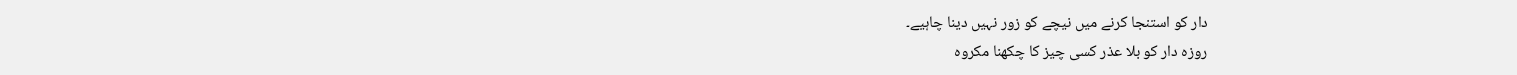دار کو استنجا کرنے میں نیچے کو زور نہیں دینا چاہیے۔
روزہ دار کو بلا عذر کسی چیز کا چکھنا مکروہ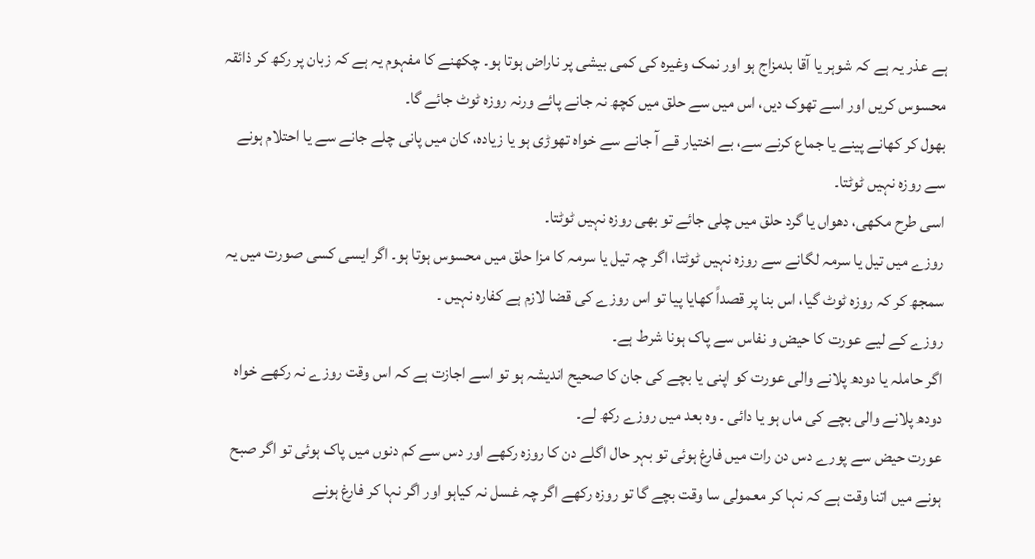ہے عذر یہ ہے کہ شوہر یا آقا بدمزاج ہو اور نمک وغیرہ کی کمی بیشی پر ناراض ہوتا ہو۔ چکھنے کا مفہوم یہ ہے کہ زبان پر رکھ کر ذائقہ محسوس کریں اور اسے تھوک دیں، اس میں سے حلق میں کچھ نہ جانے پائے ورنہ روزہ ٹوٹ جائے گا۔
بھول کر کھانے پینے یا جماع کرنے سے، بے اختیار قے آ جانے سے خواہ تھوڑی ہو یا زیادہ، کان میں پانی چلے جانے سے یا احتلام ہونے سے روزہ نہیں ٹوٹتا۔
اسی طرح مکھی، دھواں یا گرد حلق میں چلی جائے تو بھی روزہ نہیں ٹوٹتا۔
روزے میں تیل یا سرمہ لگانے سے روزہ نہیں ٹوٹتا، اگر چہ تیل یا سرمہ کا مزا حلق میں محسوس ہوتا ہو۔ اگر ایسی کسی صورت میں یہ سمجھ کر کہ روزہ ٹوٹ گیا، اس بنا پر قصداً کھایا پیا تو اس روزے کی قضا لازم ہے کفارہ نہیں ۔
روزے کے لیے عورت کا حیض و نفاس سے پاک ہونا شرط ہے۔
اگر حاملہ یا دودھ پلانے والی عورت کو اپنی یا بچے کی جان کا صحیح اندیشہ ہو تو اسے اجازت ہے کہ اس وقت روزے نہ رکھے خواہ دودھ پلانے والی بچے کی ماں ہو یا دائی ۔ وہ بعد میں روزے رکھ لے۔
عورت حیض سے پورے دس دن رات میں فارغ ہوئی تو بہر حال اگلے دن کا روزہ رکھے اور دس سے کم دنوں میں پاک ہوئی تو اگر صبح ہونے میں اتنا وقت ہے کہ نہا کر معمولی سا وقت بچے گا تو روزہ رکھے اگر چہ غسل نہ کیاہو اور اگر نہا کر فارغ ہونے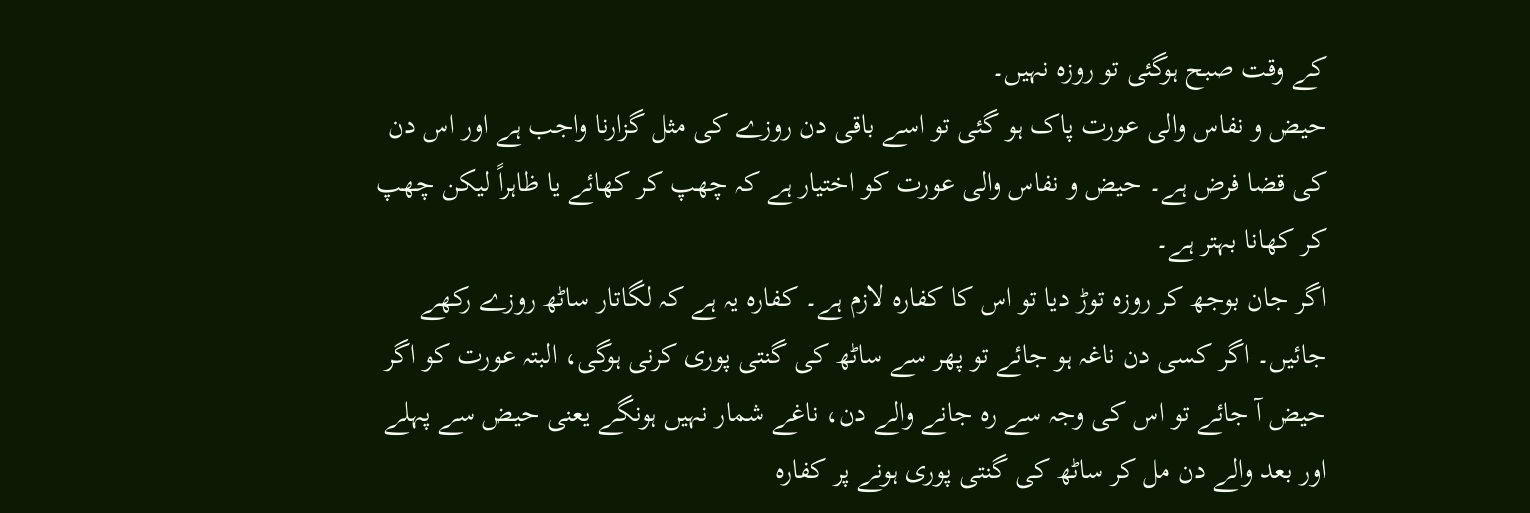کے وقت صبح ہوگئی تو روزہ نہیں۔
حیض و نفاس والی عورت پاک ہو گئی تو اسے باقی دن روزے کی مثل گزارنا واجب ہے اور اس دن کی قضا فرض ہے۔ حیض و نفاس والی عورت کو اختیار ہے کہ چھپ کر کھائے یا ظاہراً لیکن چھپ کر کھانا بہتر ہے۔
اگر جان بوجھ کر روزہ توڑ دیا تو اس کا کفارہ لازم ہے۔ کفارہ یہ ہے کہ لگاتار ساٹھ روزے رکھے جائیں۔ اگر کسی دن ناغہ ہو جائے تو پھر سے ساٹھ کی گنتی پوری کرنی ہوگی، البتہ عورت کو اگر حیض آ جائے تو اس کی وجہ سے رہ جانے والے دن، ناغے شمار نہیں ہونگے یعنی حیض سے پہلے اور بعد والے دن مل کر ساٹھ کی گنتی پوری ہونے پر کفارہ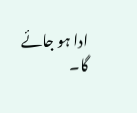ادا ہو جائے گا۔